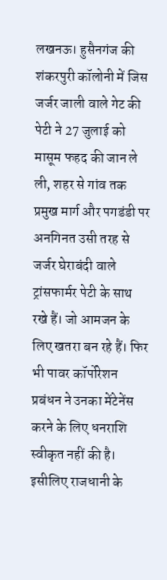लखनऊ। हुसैनगंज की शंकरपुरी कॉलोनी में जिस जर्जर जाली वाले गेट की पेटी ने 27 जुलाई को मासूम फहद की जान ले ली, शहर से गांव तक प्रमुख मार्ग और पगडंडी पर अनगिनत उसी तरह से जर्जर घेराबंदी वाले ट्रांसफार्मर पेटी के साथ रखे हैं। जो आमजन के लिए खतरा बन रहे हैं। फिर भी पावर कॉर्पोरेशन प्रबंधन ने उनका मेंटेनेंस करने के लिए धनराशि स्वीकृत नहीं की है। इसीलिए राजधानी के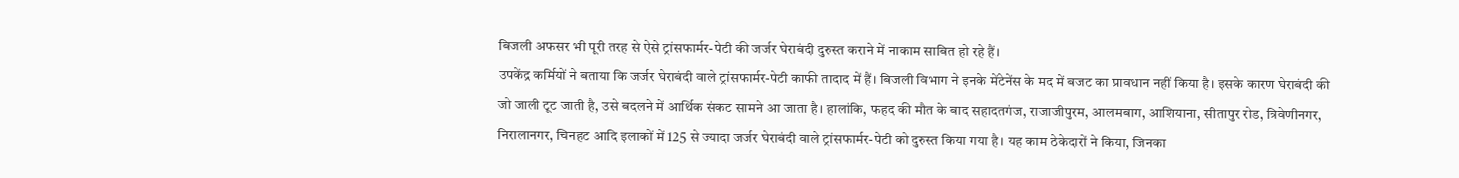बिजली अफसर भी पूरी तरह से ऐसे ट्रांसफार्मर-पेटी की जर्जर घेराबंदी दुरुस्त कराने में नाकाम साबित हो रहे हैं।
उपकेंद्र कर्मियों ने बताया कि जर्जर घेराबंदी वाले ट्रांसफार्मर-पेटी काफी तादाद में हैं। बिजली विभाग ने इनके मेंटेनेंस के मद में बजट का प्रावधान नहीं किया है। इसके कारण घेराबंदी की जो जाली टूट जाती है, उसे बदलने में आर्थिक संकट सामने आ जाता है। हालांकि, फहद की मौत के बाद सहादतगंज, राजाजीपुरम, आलमबाग, आशियाना, सीतापुर रोड, त्रिवेणीनगर, निरालानगर, चिनहट आदि इलाकों में 125 से ज्यादा जर्जर घेराबंदी वाले ट्रांसफार्मर-पेटी को दुरुस्त किया गया है। यह काम ठेकेदारों ने किया, जिनका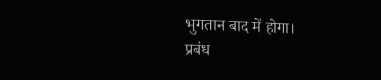भुगतान बाद में होगा।
प्रबंध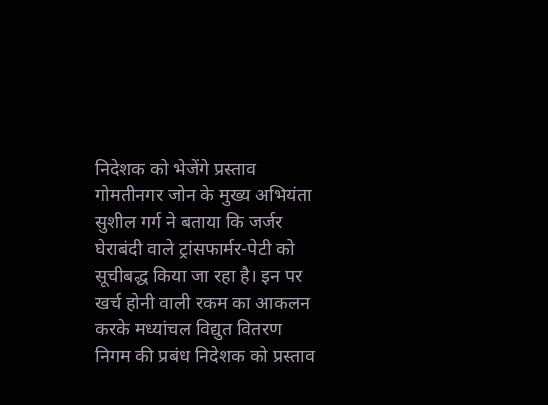निदेशक को भेजेंगे प्रस्ताव
गोमतीनगर जोन के मुख्य अभियंता सुशील गर्ग ने बताया कि जर्जर घेराबंदी वाले ट्रांसफार्मर-पेटी को सूचीबद्ध किया जा रहा है। इन पर खर्च होनी वाली रकम का आकलन करके मध्यांचल विद्युत वितरण निगम की प्रबंध निदेशक को प्रस्ताव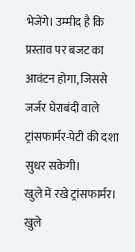भेजेंगे। उम्मीद है कि प्रस्ताव पर बजट का आवंटन होगा, जिससे जर्जर घेराबंदी वाले ट्रांसफार्मर-पेटी की दशा सुधर सकेगी।
खुले में रखे ट्रांसफार्मर।
खुले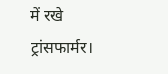में रखे ट्रांसफार्मर।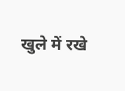खुले में रखे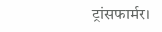ट्रांसफार्मर।